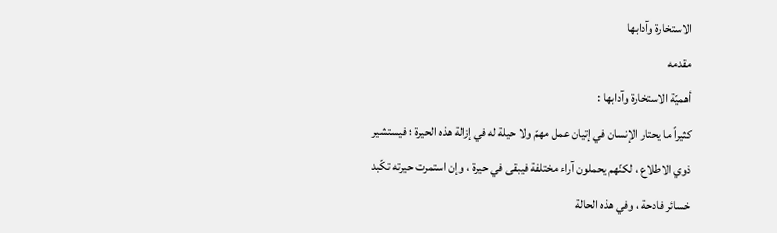الاستخارة وآدابها
مقدمه
أهميّة الاستخارة وآدابها :
كثيراً ما يحتار الإنسان في إتيان عمل مهمّ ولا حيلة له في إزالة هذه الحيرة ؛ فيستشير ذوي الاطلاع ، لكنّهم يحملون آراء مختلفة فيبقى في حيرة ، وإن استمرت حيرته تكّبد خسائر فادحة ، وفي هذه الحالة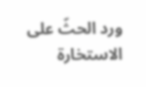ورد الحثّ على الاستخارة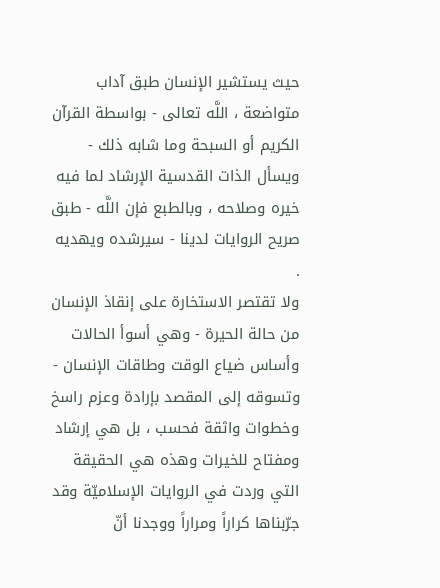حيث يستشير الإنسان طبق آداب متواضعة ، اللَّه تعالى - بواسطة القرآن الكريم أو السبحة وما شابه ذلك - ويسأل الذات القدسية الإرشاد لما فيه خيره وصلاحه ، وبالطبع فإن اللَّه - طبق صريح الروايات لدينا - سيرشده ويهديه .
ولا تقتصر الاستخارة على إنقاذ الإنسان من حالة الحيرة - وهي أسوأ الحالات وأساس ضياع الوقت وطاقات الإنسان - وتسوقه إلى المقصد بإرادة وعزم راسخ وخطوات واثقة فحسب ، بل هي إرشاد ومفتاح للخيرات وهذه هي الحقيقة التي وردت في الروايات الإسلاميّة وقد جرّبناها كراراً ومراراً ووجدنا أنّ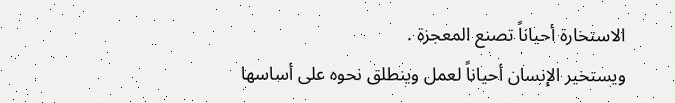الاستخارة أحياناً تصنع المعجزة .
ويستخير الإنسان أحياناً لعمل وينطلق نحوه على أساسها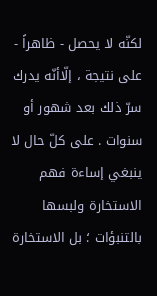لكنّه لا يحصل - ظاهراً - على نتيجة ، إلّاأنّه يدرك سرّ ذلك بعد شهور أو سنوات . على كلّ حال لا ينبغي إساءة فهم الاستخارة ولبسها بالتنبؤات ؛ بل الاستخارة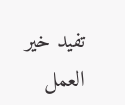تفيد خير العمل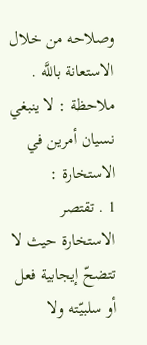وصلاحه من خلال الاستعانة باللَّه .
ملاحظة : لا ينبغي نسيان أمرين في الاستخارة :
1 . تقتصر الاستخارة حيث لا تتضحّ إيجابية فعل أو سلبيّته ولا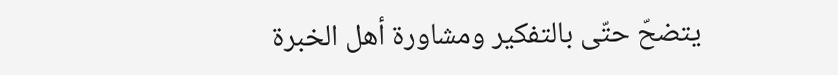يتضحّ حتّى بالتفكير ومشاورة أهل الخبرة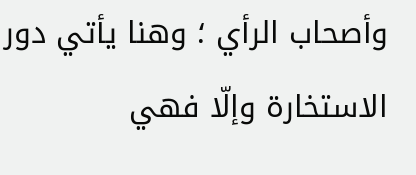وأصحاب الرأي ؛ وهنا يأتي دور الاستخارة وإلّا فهي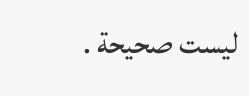ليست صحيحة .